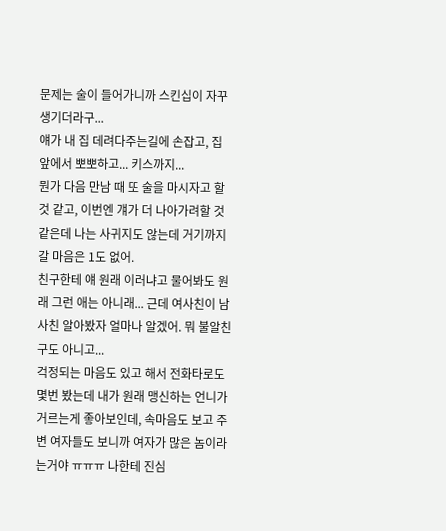문제는 술이 들어가니까 스킨십이 자꾸 생기더라구...
얘가 내 집 데려다주는길에 손잡고, 집 앞에서 뽀뽀하고... 키스까지...
뭔가 다음 만남 때 또 술을 마시자고 할 것 같고, 이번엔 걔가 더 나아가려할 것 같은데 나는 사귀지도 않는데 거기까지 갈 마음은 1도 없어.
친구한테 얘 원래 이러냐고 물어봐도 원래 그런 애는 아니래... 근데 여사친이 남사친 알아봤자 얼마나 알겠어. 뭐 불알친구도 아니고...
걱정되는 마음도 있고 해서 전화타로도 몇번 봤는데 내가 원래 맹신하는 언니가 거르는게 좋아보인데, 속마음도 보고 주변 여자들도 보니까 여자가 많은 놈이라는거야 ㅠㅠㅠ 나한테 진심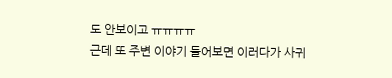도 안보이고 ㅠㅠㅠㅠ
근데 또 주변 이야기 들어보면 이러다가 사귀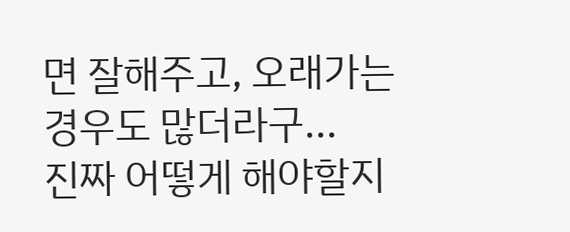면 잘해주고, 오래가는 경우도 많더라구...
진짜 어떻게 해야할지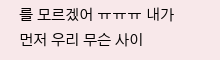를 모르겠어 ㅠㅠㅠ 내가 먼저 우리 무슨 사이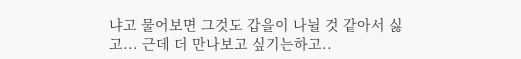냐고 물어보면 그것도 갑을이 나뉠 것 같아서 싫고... 근데 더 만나보고 싶기는하고..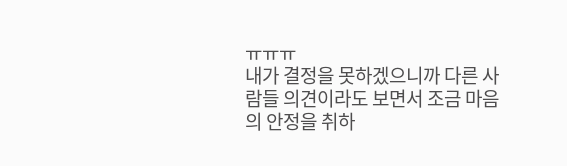ㅠㅠㅠ
내가 결정을 못하겠으니까 다른 사람들 의견이라도 보면서 조금 마음의 안정을 취하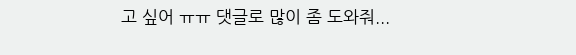고 싶어 ㅠㅠ 댓글로 많이 좀 도와줘...